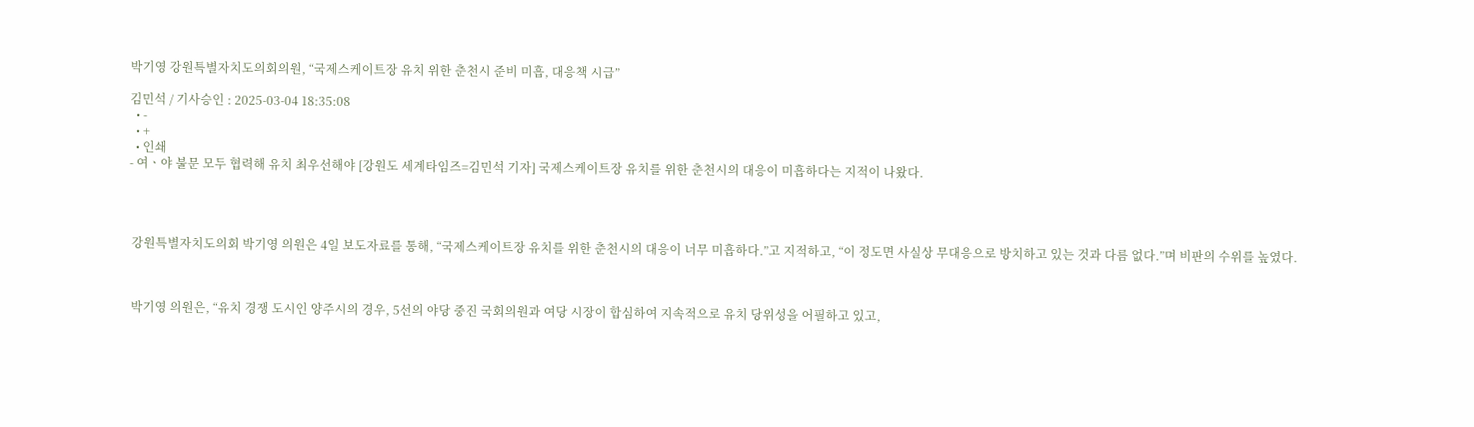박기영 강원특별자치도의회의원, “국제스케이트장 유치 위한 춘천시 준비 미흡, 대응책 시급”

김민석 / 기사승인 : 2025-03-04 18:35:08
  • -
  • +
  • 인쇄
- 여ㆍ야 불문 모두 협력해 유치 최우선해야 [강원도 세계타임즈=김민석 기자] 국제스케이트장 유치를 위한 춘천시의 대응이 미흡하다는 지적이 나왔다.




 강원특별자치도의회 박기영 의원은 4일 보도자료를 통해, “국제스케이트장 유치를 위한 춘천시의 대응이 너무 미흡하다.”고 지적하고, “이 정도면 사실상 무대응으로 방치하고 있는 것과 다름 없다.”며 비판의 수위를 높였다.



 박기영 의원은, “유치 경쟁 도시인 양주시의 경우, 5선의 야당 중진 국회의원과 여당 시장이 합심하여 지속적으로 유치 당위성을 어필하고 있고,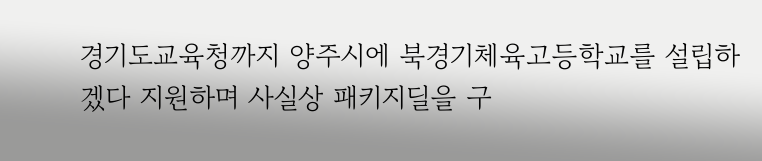경기도교육청까지 양주시에 북경기체육고등학교를 설립하겠다 지원하며 사실상 패키지딜을 구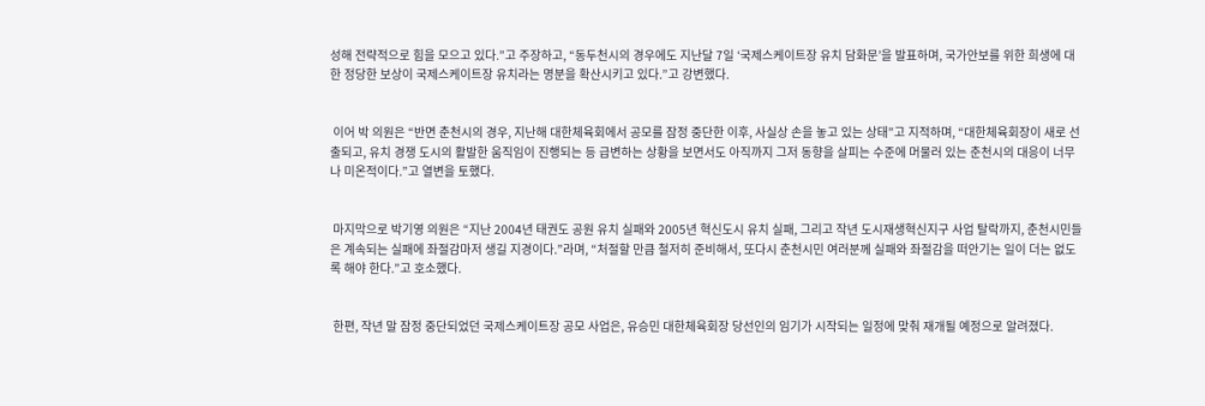성해 전략적으로 힘을 모으고 있다.”고 주장하고, “동두천시의 경우에도 지난달 7일 ‘국제스케이트장 유치 담화문’을 발표하며, 국가안보를 위한 희생에 대한 정당한 보상이 국제스케이트장 유치라는 명분을 확산시키고 있다.”고 강변했다.


 이어 박 의원은 “반면 춘천시의 경우, 지난해 대한체육회에서 공모를 잠정 중단한 이후, 사실상 손을 놓고 있는 상태”고 지적하며, “대한체육회장이 새로 선출되고, 유치 경쟁 도시의 활발한 움직임이 진행되는 등 급변하는 상황을 보면서도 아직까지 그저 동향을 살피는 수준에 머물러 있는 춘천시의 대응이 너무나 미온적이다.”고 열변을 토했다.


 마지막으로 박기영 의원은 “지난 2004년 태권도 공원 유치 실패와 2005년 혁신도시 유치 실패, 그리고 작년 도시재생혁신지구 사업 탈락까지, 춘천시민들은 계속되는 실패에 좌절감마저 생길 지경이다.”라며, “처절할 만큼 철저히 준비해서, 또다시 춘천시민 여러분께 실패와 좌절감을 떠안기는 일이 더는 없도록 해야 한다.”고 호소했다.


 한편, 작년 말 잠정 중단되었던 국제스케이트장 공모 사업은, 유승민 대한체육회장 당선인의 임기가 시작되는 일정에 맞춰 재개될 예정으로 알려졌다.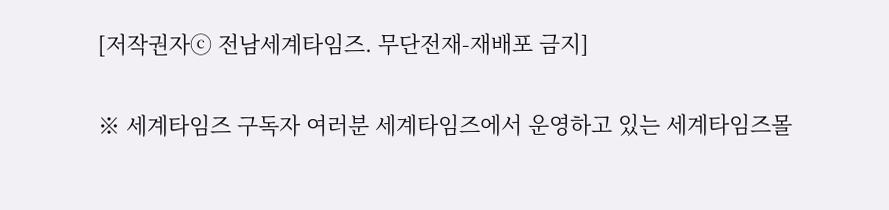[저작권자ⓒ 전남세계타임즈. 무단전재-재배포 금지]

※ 세계타임즈 구독자 여러분 세계타임즈에서 운영하고 있는 세계타임즈몰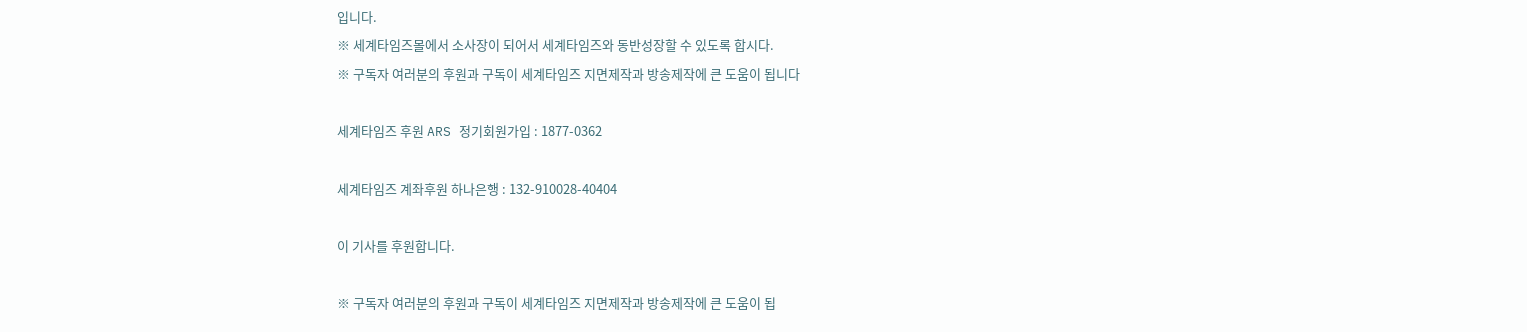입니다.
※ 세계타임즈몰에서 소사장이 되어서 세계타임즈와 동반성장할 수 있도록 합시다.
※ 구독자 여러분의 후원과 구독이 세계타임즈 지면제작과 방송제작에 큰 도움이 됩니다

세계타임즈 후원 ARS 정기회원가입 : 1877-0362

세계타임즈 계좌후원 하나은행 : 132-910028-40404

이 기사를 후원합니다.

※ 구독자 여러분의 후원과 구독이 세계타임즈 지면제작과 방송제작에 큰 도움이 됩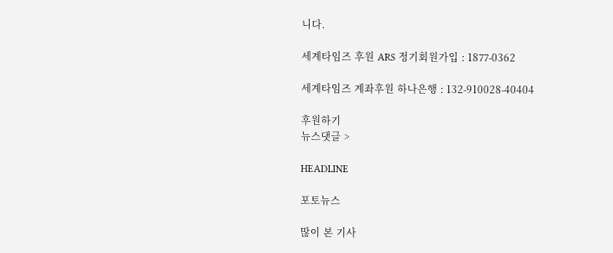니다.

세계타임즈 후원 ARS 정기회원가입 : 1877-0362

세계타임즈 계좌후원 하나은행 : 132-910028-40404

후원하기
뉴스댓글 >

HEADLINE

포토뉴스

많이 본 기사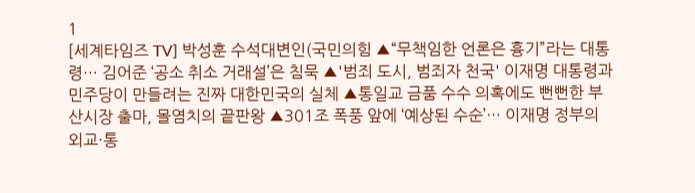1
[세계타임즈 TV] 박성훈 수석대변인(국민의힘 ▲“무책임한 언론은 흉기”라는 대통령… 김어준 ‘공소 취소 거래설’은 침묵 ▲'범죄 도시, 범죄자 천국' 이재명 대통령과 민주당이 만들려는 진짜 대한민국의 실체 ▲통일교 금품 수수 의혹에도 뻔뻔한 부산시장 출마, 몰염치의 끝판왕 ▲301조 폭풍 앞에 ‘예상된 수순’… 이재명 정부의 외교·통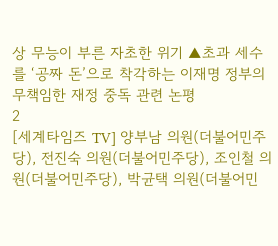상 무능이 부른 자초한 위기 ▲초과 세수를 ‘공짜 돈’으로 착각하는 이재명 정부의 무책임한 재정 중독 관련 논평
2
[세계타임즈 TV] 양부남 의원(더불어민주당), 전진숙 의원(더불어민주당), 조인철 의원(더불어민주당), 박균택 의원(더불어민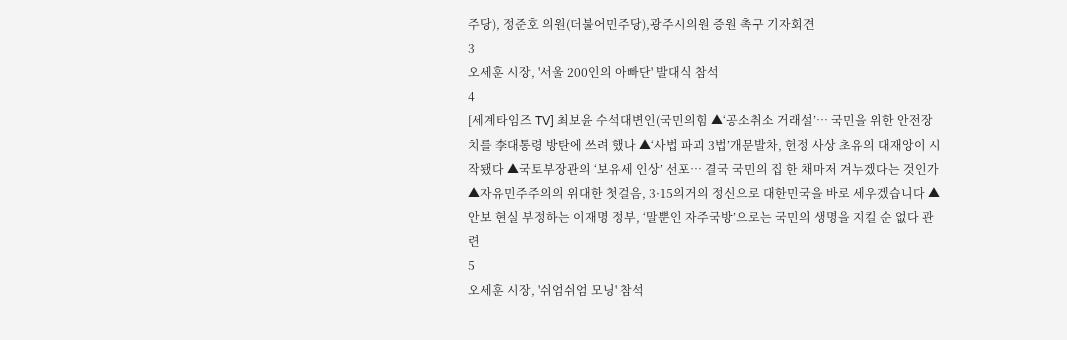주당), 정준호 의원(더불어민주당),광주시의원 증원 촉구 기자회견
3
오세훈 시장, '서울 200인의 아빠단' 발대식 참석
4
[세계타임즈 TV] 최보윤 수석대변인(국민의힘 ▲‘공소취소 거래설’… 국민을 위한 안전장치를 李대통령 방탄에 쓰려 했나 ▲‘사법 파괴 3법’개문발차, 헌정 사상 초유의 대재앙이 시작됐다 ▲국토부장관의 ‘보유세 인상’ 선포… 결국 국민의 집 한 채마저 겨누겠다는 것인가 ▲자유민주주의의 위대한 첫걸음, 3·15의거의 정신으로 대한민국을 바로 세우겠습니다 ▲안보 현실 부정하는 이재명 정부, ‘말뿐인 자주국방’으로는 국민의 생명을 지킬 순 없다 관련
5
오세훈 시장, '쉬엄쉬엄 모닝' 참석